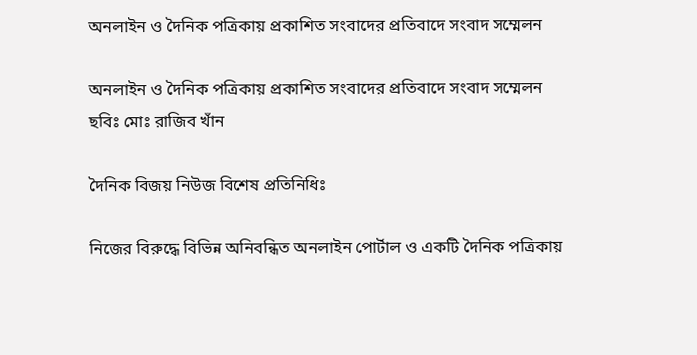অনলাইন ও দৈনিক পত্রিকায় প্রকাশিত সংবাদের প্রতিবাদে সংবাদ সম্মেলন

অনলাইন ও দৈনিক পত্রিকায় প্রকাশিত সংবাদের প্রতিবাদে সংবাদ সম্মেলন
ছবিঃ মোঃ রাজিব খাঁন

দৈনিক বিজয় নিউজ বিশেষ প্রতিনিধিঃ

নিজের বিরুদ্ধে বিভিন্ন অনিবন্ধিত অনলাইন পোর্টাল ও একটি দৈনিক পত্রিকায়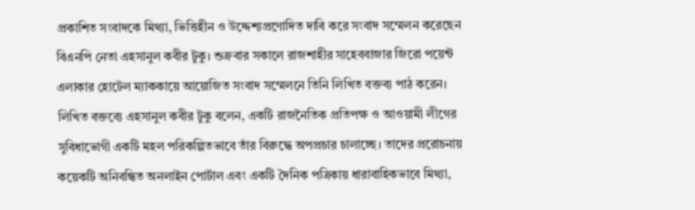প্রকাশিত সংবাদকে মিথ্যা, ভিত্তিহীন ও উদ্দেশ্যপ্রণোদিত দাবি করে সংবাদ সম্মেলন করেছেন বিএনপি নেতা এহসানুল কবীর টুকু। শুক্রবার সকালে রাজশাহীর সাহেববাজার জিরো পয়েন্ট এলাকার হোটেল ম্যাককায়ে আয়োজিত সংবাদ সম্মেলনে তিনি লিখিত বক্তব্য পাঠ করেন। লিখিত বক্তব্যে এহসানুল কবীর টুকু বলেন, একটি রাজনৈতিক প্রতিপক্ষ ও আওয়ামী লীগের সুবিধাভোগী একটি মহল পরিকল্পিতভাবে তাঁর বিরুদ্ধে অপপ্রচার চালাচ্ছে। তাদের প্ররোচনায় কয়েকটি অনিবন্ধিত অনলাইন পোর্টাল এবং একটি দৈনিক পত্রিকায় ধারাবাহিকভাবে মিথ্যা,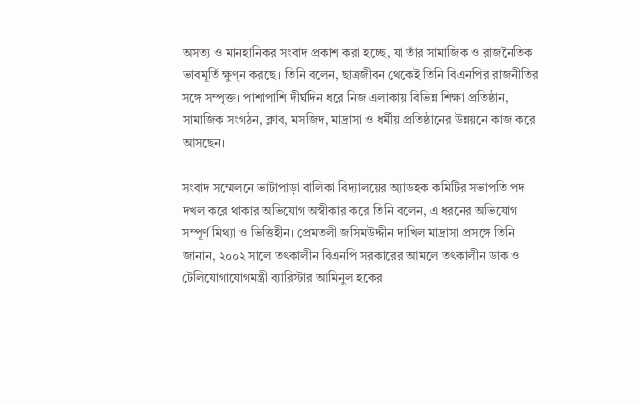অসত্য ও মানহানিকর সংবাদ প্রকাশ করা হচ্ছে, যা তাঁর সামাজিক ও রাজনৈতিক ভাবমূর্তি ক্ষুণ্ন করছে। তিনি বলেন, ছাত্রজীবন থেকেই তিনি বিএনপির রাজনীতির সঙ্গে সম্পৃক্ত। পাশাপাশি দীর্ঘদিন ধরে নিজ এলাকায় বিভিন্ন শিক্ষা প্রতিষ্ঠান, সামাজিক সংগঠন, ক্লাব, মসজিদ, মাদ্রাসা ও ধর্মীয় প্রতিষ্ঠানের উন্নয়নে কাজ করে আসছেন।

সংবাদ সম্মেলনে ভাটাপাড়া বালিকা বিদ্যালয়ের অ্যাডহক কমিটির সভাপতি পদ দখল করে থাকার অভিযোগ অস্বীকার করে তিনি বলেন, এ ধরনের অভিযোগ সম্পূর্ণ মিথ্যা ও ভিত্তিহীন। প্রেমতলী জসিমউদ্দীন দাখিল মাদ্রাসা প্রসঙ্গে তিনি জানান, ২০০২ সালে তৎকালীন বিএনপি সরকারের আমলে তৎকালীন ডাক ও টেলিযোগাযোগমন্ত্রী ব্যারিস্টার আমিনুল হকের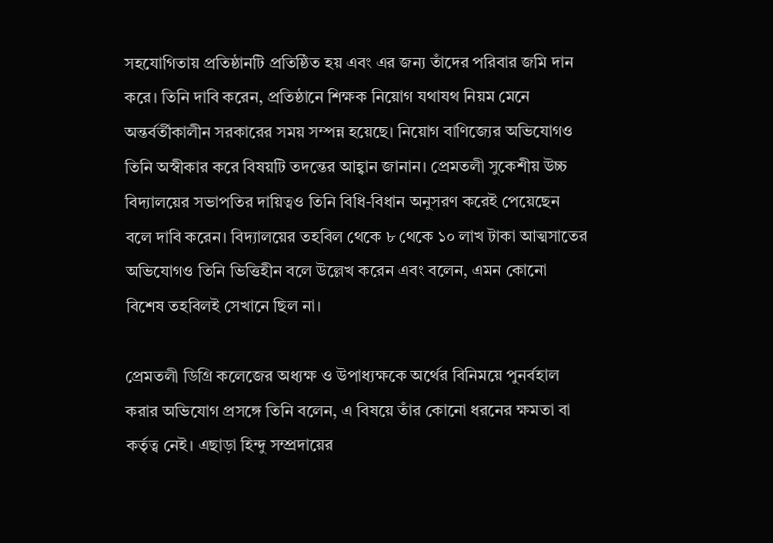সহযোগিতায় প্রতিষ্ঠানটি প্রতিষ্ঠিত হয় এবং এর জন্য তাঁদের পরিবার জমি দান করে। তিনি দাবি করেন, প্রতিষ্ঠানে শিক্ষক নিয়োগ যথাযথ নিয়ম মেনে অন্তর্বর্তীকালীন সরকারের সময় সম্পন্ন হয়েছে। নিয়োগ বাণিজ্যের অভিযোগও তিনি অস্বীকার করে বিষয়টি তদন্তের আহ্বান জানান। প্রেমতলী সুকেশীয় উচ্চ বিদ্যালয়ের সভাপতির দায়িত্বও তিনি বিধি-বিধান অনুসরণ করেই পেয়েছেন বলে দাবি করেন। বিদ্যালয়ের তহবিল থেকে ৮ থেকে ১০ লাখ টাকা আত্মসাতের অভিযোগও তিনি ভিত্তিহীন বলে উল্লেখ করেন এবং বলেন, এমন কোনো বিশেষ তহবিলই সেখানে ছিল না।

প্রেমতলী ডিগ্রি কলেজের অধ্যক্ষ ও উপাধ্যক্ষকে অর্থের বিনিময়ে পুনর্বহাল করার অভিযোগ প্রসঙ্গে তিনি বলেন, এ বিষয়ে তাঁর কোনো ধরনের ক্ষমতা বা কর্তৃত্ব নেই। এছাড়া হিন্দু সম্প্রদায়ের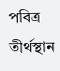পবিত্র তীর্থস্থান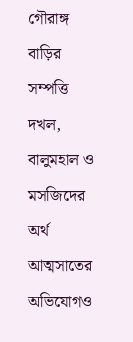গৌরাঙ্গ বাড়ির সম্পত্তি দখল, বালুমহাল ও মসজিদের অর্থ আত্মসাতের অভিযোগও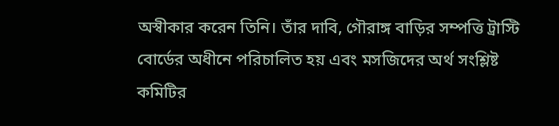অস্বীকার করেন তিনি। তাঁর দাবি, গৌরাঙ্গ বাড়ির সম্পত্তি ট্রাস্টি বোর্ডের অধীনে পরিচালিত হয় এবং মসজিদের অর্থ সংশ্লিষ্ট কমিটির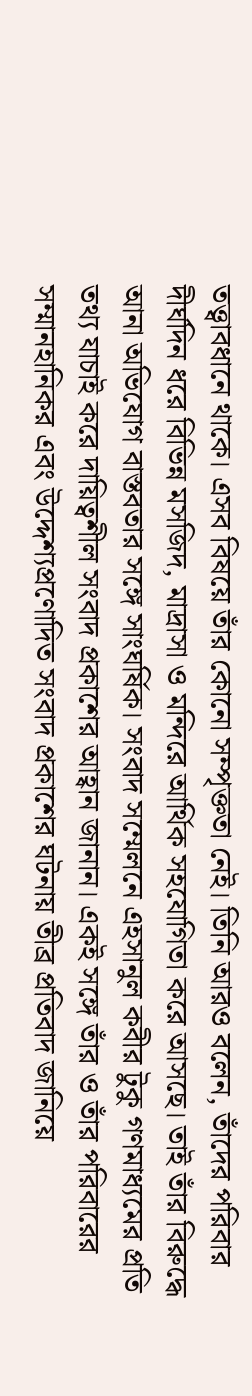তত্ত্বাবধানে থাকে। এসব বিষয়ে তাঁর কোনো সম্পৃক্ততা নেই। তিনি আরও বলেন, তাঁদের পরিবার দীর্ঘদিন ধরে বিভিন্ন মসজিদ, মাদ্রাসা ও মন্দিরে আর্থিক সহযোগিতা করে আসছে। তাই তাঁর বিরুদ্ধে আনা অভিযোগ বাস্তবতার সঙ্গে সাংঘর্ষিক। সংবাদ সম্মেলনে এহসানুল কবীর টুকু গণমাধ্যমের প্রতি তথ্য যাচাই করে দায়িত্বশীল সংবাদ প্রকাশের আহ্বান জানান। একই সঙ্গে তাঁর ও তাঁর পরিবারের সম্মানহানিকর এবং উদ্দেশ্যপ্রণোদিত সংবাদ প্রকাশের ঘটনায় তীব্র প্রতিবাদ জানিয়ে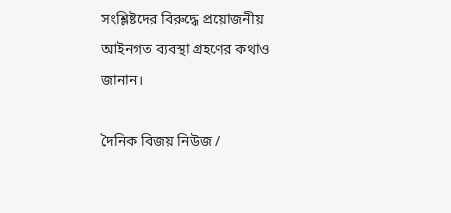সংশ্লিষ্টদের বিরুদ্ধে প্রয়োজনীয় আইনগত ব্যবস্থা গ্রহণের কথাও জানান।

দৈনিক বিজয় নিউজ /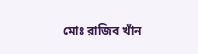মোঃ রাজিব খাঁন